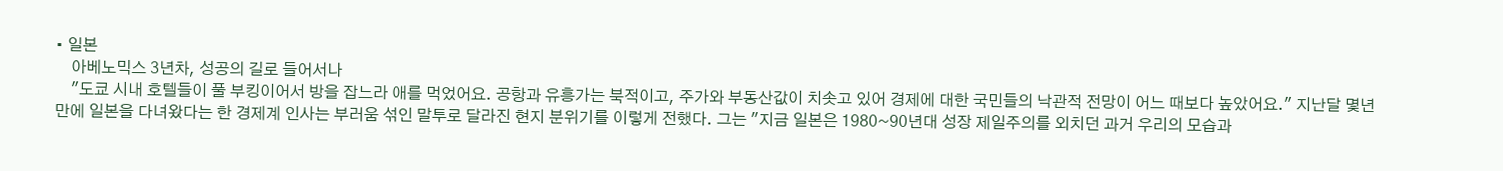• 일본
    아베노믹스 3년차, 성공의 길로 들어서나
    "도쿄 시내 호텔들이 풀 부킹이어서 방을 잡느라 애를 먹었어요. 공항과 유흥가는 북적이고, 주가와 부동산값이 치솟고 있어 경제에 대한 국민들의 낙관적 전망이 어느 때보다 높았어요." 지난달 몇년 만에 일본을 다녀왔다는 한 경제계 인사는 부러움 섞인 말투로 달라진 현지 분위기를 이렇게 전했다. 그는 "지금 일본은 1980~90년대 성장 제일주의를 외치던 과거 우리의 모습과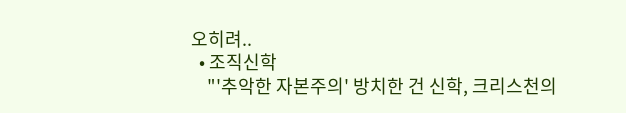오히려..
  • 조직신학
    "'추악한 자본주의' 방치한 건 신학, 크리스천의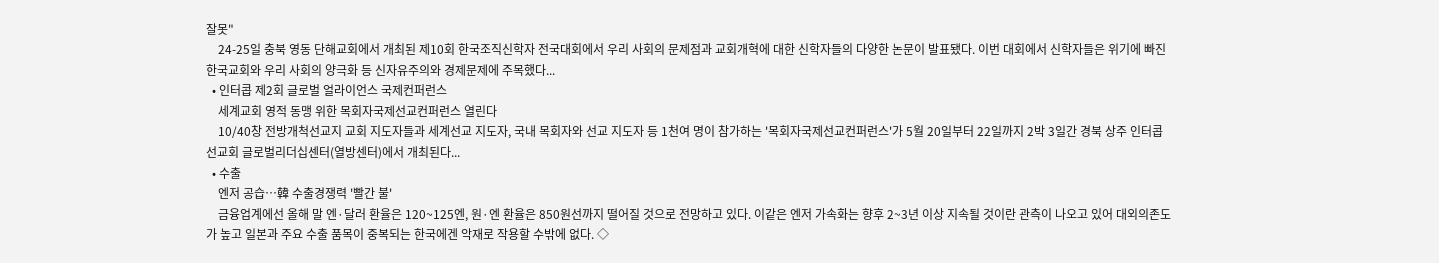잘못"
    24-25일 충북 영동 단해교회에서 개최된 제10회 한국조직신학자 전국대회에서 우리 사회의 문제점과 교회개혁에 대한 신학자들의 다양한 논문이 발표됐다. 이번 대회에서 신학자들은 위기에 빠진 한국교회와 우리 사회의 양극화 등 신자유주의와 경제문제에 주목했다...
  • 인터콥 제2회 글로벌 얼라이언스 국제컨퍼런스
    세계교회 영적 동맹 위한 목회자국제선교컨퍼런스 열린다
    10/40창 전방개척선교지 교회 지도자들과 세계선교 지도자, 국내 목회자와 선교 지도자 등 1천여 명이 참가하는 '목회자국제선교컨퍼런스'가 5월 20일부터 22일까지 2박 3일간 경북 상주 인터콥선교회 글로벌리더십센터(열방센터)에서 개최된다...
  • 수출
    엔저 공습…韓 수출경쟁력 '빨간 불'
    금융업계에선 올해 말 엔·달러 환율은 120~125엔, 원·엔 환율은 850원선까지 떨어질 것으로 전망하고 있다. 이같은 엔저 가속화는 향후 2~3년 이상 지속될 것이란 관측이 나오고 있어 대외의존도가 높고 일본과 주요 수출 품목이 중복되는 한국에겐 악재로 작용할 수밖에 없다. ◇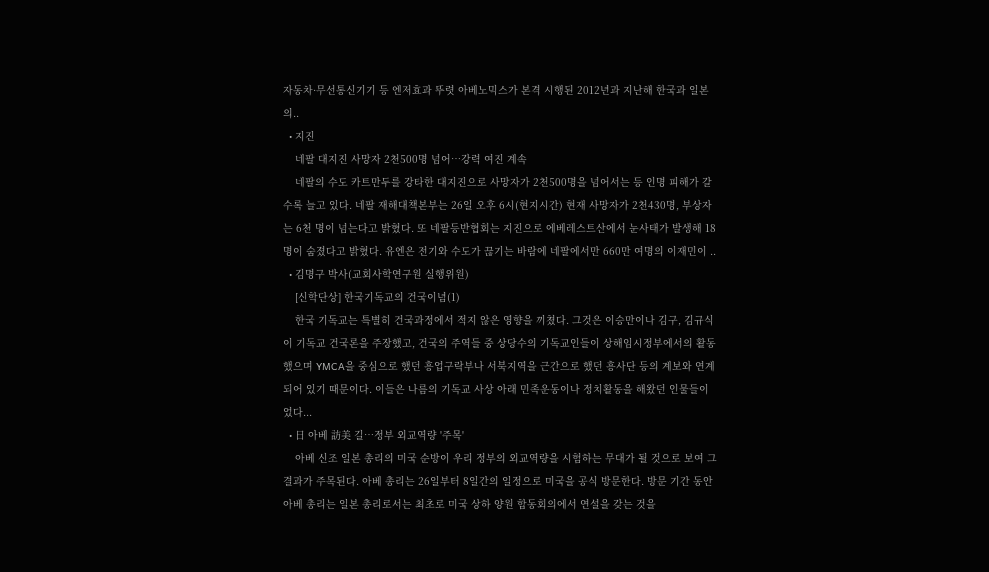자동차·무선통신기기 등 엔저효과 뚜렷 아베노믹스가 본격 시행된 2012년과 지난해 한국과 일본의..
  • 지진
    네팔 대지진 사망자 2천500명 넘어…강력 여진 계속
    네팔의 수도 카트만두를 강타한 대지진으로 사망자가 2천500명을 넘어서는 등 인명 피해가 갈수록 늘고 있다. 네팔 재해대책본부는 26일 오후 6시(현지시간) 현재 사망자가 2천430명, 부상자는 6천 명이 넘는다고 밝혔다. 또 네팔등반협회는 지진으로 에베레스트산에서 눈사태가 발생해 18명이 숨졌다고 밝혔다. 유엔은 전기와 수도가 끊기는 바람에 네팔에서만 660만 여명의 이재민이 ..
  • 김명구 박사(교회사학연구원 실행위원)
    [신학단상] 한국기독교의 건국이념(1)
    한국 기독교는 특별히 건국과정에서 적지 않은 영향을 끼쳤다. 그것은 이승만이나 김구, 김규식이 기독교 건국론을 주장했고, 건국의 주역들 중 상당수의 기독교인들이 상해임시정부에서의 활동했으며 YMCA을 중심으로 했던 흥업구락부나 서북지역을 근간으로 했던 흥사단 등의 계보와 연계되어 있기 때문이다. 이들은 나름의 기독교 사상 아래 민족운동이나 정치활동을 해왔던 인물들이었다...
  • 日 아베 訪美 길…정부 외교역량 '주목'
    아베 신조 일본 총리의 미국 순방이 우리 정부의 외교역량을 시험하는 무대가 될 것으로 보여 그 결과가 주목된다. 아베 총리는 26일부터 8일간의 일정으로 미국을 공식 방문한다. 방문 기간 동안 아베 총리는 일본 총리로서는 최초로 미국 상하 양원 합동회의에서 연설을 갖는 것을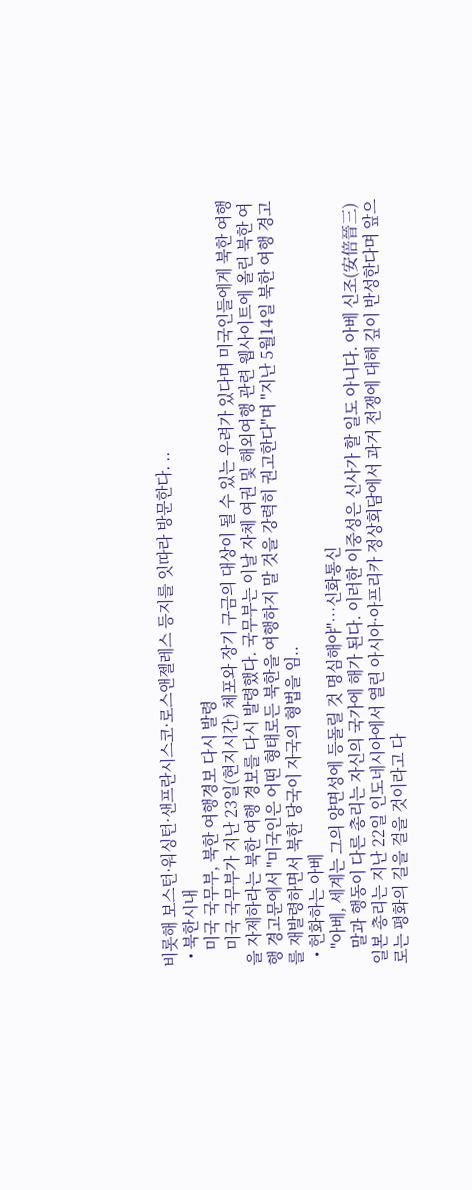비롯해 보스턴·워싱턴·샌프란시스코·로스앤젤레스 등지를 잇따라 방문한다. ..
  • 북한시내
    미국 국무부, 북한 여행경보 다시 발령
    미국 국무부가 지난 23일(현지시간) 체포와 장기 구금의 대상이 될 수 있는 우려가 있다며 미국인들에게 북한 여행을 자제하라는 북한 여행 경보를 다시 발령했다. 국무부는 이날 자체 여권 및 해외여행 관련 웹사이트에 올린 북한 여행 경고문에서 "미국인은 어떤 형태로든 북한을 여행하지 말 것을 강력히 권고한다"며 "지난 5월14일 북한 여행 경고를 재발령하면서 북한 당국이 자국의 형법을 임..
  • 헌화하는 아베
    "아베, 세계는 그의 양면성에 등돌릴 것 명심해야"…신화통신
    말과 행동이 다른 총리는 자신의 국가에 해가 된다. 이러한 이중성은 신사가 할 일도 아니다. 아베 신조(安倍晉三) 일본 총리는 지난 22일 인도네시아에서 열린 아시아·아프리카 정상회담에서 과거 전쟁에 대해 깊이 반성한다며 앞으로는 평화의 길을 걸을 것이라고 다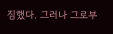짐했다. 그러나 그로부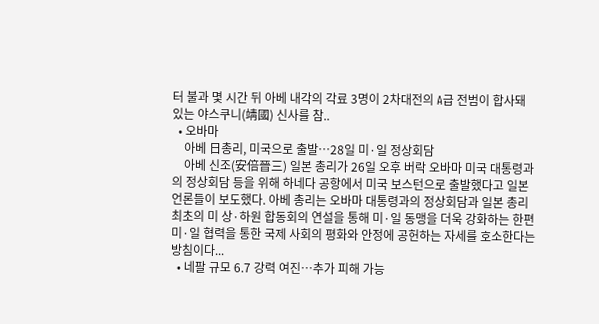터 불과 몇 시간 뒤 아베 내각의 각료 3명이 2차대전의 A급 전범이 합사돼 있는 야스쿠니(靖國) 신사를 참..
  • 오바마
    아베 日총리, 미국으로 출발…28일 미·일 정상회담
    아베 신조(安倍晉三) 일본 총리가 26일 오후 버락 오바마 미국 대통령과의 정상회담 등을 위해 하네다 공항에서 미국 보스턴으로 출발했다고 일본 언론들이 보도했다. 아베 총리는 오바마 대통령과의 정상회담과 일본 총리 최초의 미 상·하원 합동회의 연설을 통해 미·일 동맹을 더욱 강화하는 한편 미·일 협력을 통한 국제 사회의 평화와 안정에 공헌하는 자세를 호소한다는 방침이다...
  • 네팔 규모 6.7 강력 여진…추가 피해 가능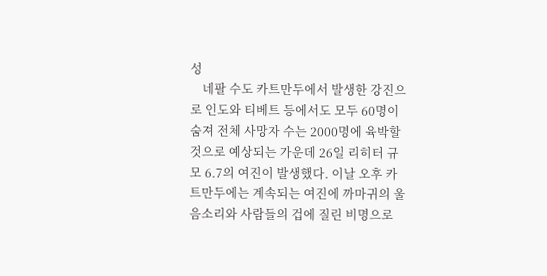성
    네팔 수도 카트만두에서 발생한 강진으로 인도와 티베트 등에서도 모두 60명이 숨져 전체 사망자 수는 2000명에 육박할 것으로 예상되는 가운데 26일 리히터 규모 6.7의 여진이 발생했다. 이날 오후 카트만두에는 계속되는 여진에 까마귀의 울음소리와 사람들의 겁에 질린 비명으로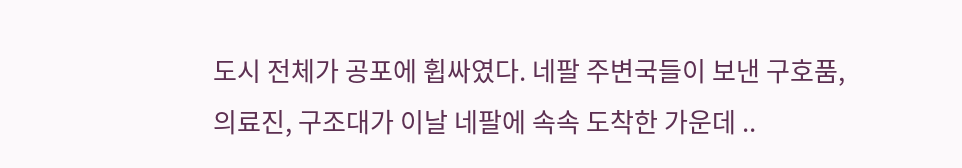도시 전체가 공포에 휩싸였다. 네팔 주변국들이 보낸 구호품, 의료진, 구조대가 이날 네팔에 속속 도착한 가운데 ..